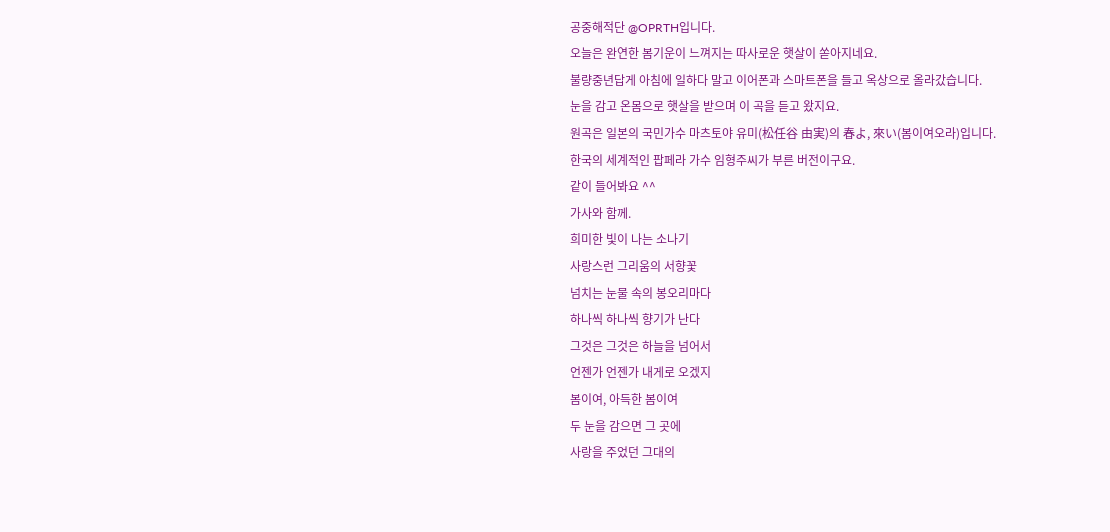공중해적단 @OPRTH입니다.
오늘은 완연한 봄기운이 느껴지는 따사로운 햇살이 쏟아지네요.
불량중년답게 아침에 일하다 말고 이어폰과 스마트폰을 들고 옥상으로 올라갔습니다.
눈을 감고 온몸으로 햇살을 받으며 이 곡을 듣고 왔지요.
원곡은 일본의 국민가수 마츠토야 유미(松任谷 由実)의 春よ, 來い(봄이여오라)입니다.
한국의 세계적인 팝페라 가수 임형주씨가 부른 버전이구요.
같이 들어봐요 ^^
가사와 함께.
희미한 빛이 나는 소나기
사랑스런 그리움의 서향꽃
넘치는 눈물 속의 봉오리마다
하나씩 하나씩 향기가 난다
그것은 그것은 하늘을 넘어서
언젠가 언젠가 내게로 오겠지
봄이여, 아득한 봄이여
두 눈을 감으면 그 곳에
사랑을 주었던 그대의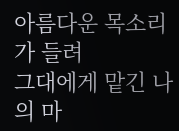아름다운 목소리가 들려
그대에게 맡긴 나의 마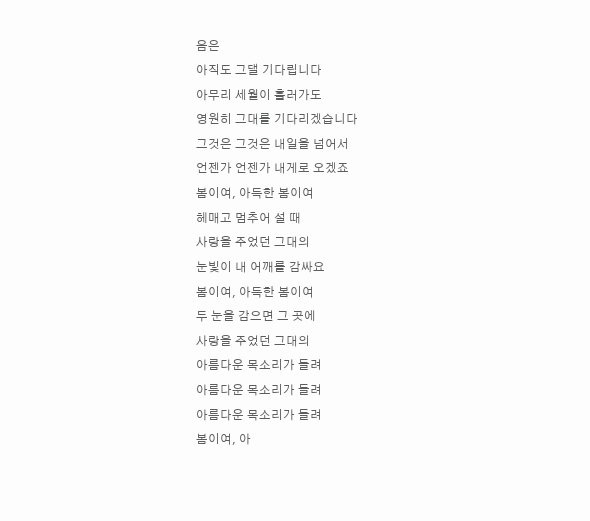음은
아직도 그댈 기다립니다
아무리 세월이 흘러가도
영원히 그대를 기다리겠습니다
그것은 그것은 내일을 넘어서
언젠가 언젠가 내게로 오겠죠
봄이여, 아득한 봄이여
헤매고 멈추어 설 때
사랑을 주었던 그대의
눈빛이 내 어깨를 감싸요
봄이여, 아득한 봄이여
두 눈을 감으면 그 곳에
사랑을 주었던 그대의
아름다운 목소리가 들려
아름다운 목소리가 들려
아름다운 목소리가 들려
봄이여, 아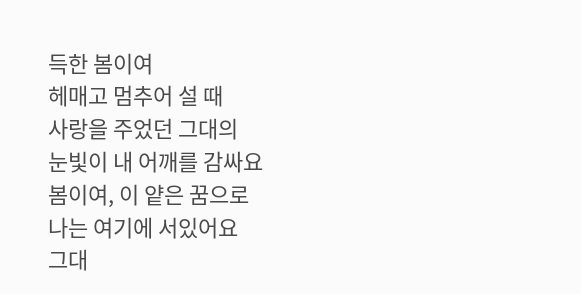득한 봄이여
헤매고 멈추어 설 때
사랑을 주었던 그대의
눈빛이 내 어깨를 감싸요
봄이여, 이 얕은 꿈으로
나는 여기에 서있어요
그대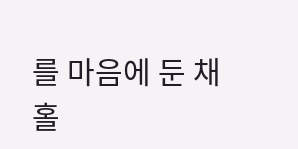를 마음에 둔 채
홀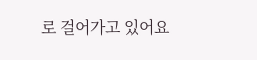로 걸어가고 있어요